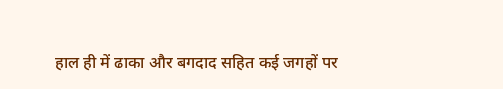हाल ही में ढाका और बगदाद सहित कई जगहों पर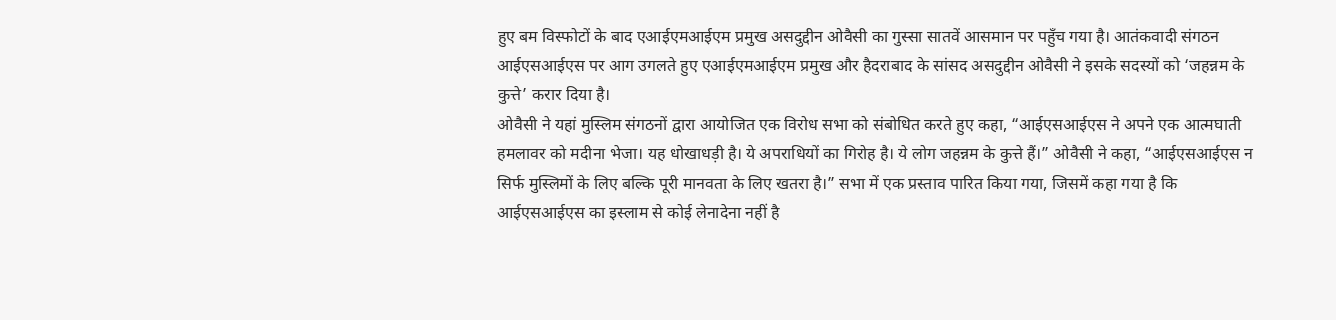हुए बम विस्फोटों के बाद एआईएमआईएम प्रमुख असदुद्दीन ओवैसी का गुस्सा सातवें आसमान पर पहुँच गया है। आतंकवादी संगठन आईएसआईएस पर आग उगलते हुए एआईएमआईएम प्रमुख और हैदराबाद के सांसद असदुद्दीन ओवैसी ने इसके सदस्यों को ‘जहन्नम के कुत्ते’ करार दिया है।
ओवैसी ने यहां मुस्लिम संगठनों द्वारा आयोजित एक विरोध सभा को संबोधित करते हुए कहा, “आईएसआईएस ने अपने एक आत्मघाती हमलावर को मदीना भेजा। यह धोखाधड़ी है। ये अपराधियों का गिरोह है। ये लोग जहन्नम के कुत्ते हैं।” ओवैसी ने कहा, “आईएसआईएस न सिर्फ मुस्लिमों के लिए बल्कि पूरी मानवता के लिए खतरा है।” सभा में एक प्रस्ताव पारित किया गया, जिसमें कहा गया है कि आईएसआईएस का इस्लाम से कोई लेनादेना नहीं है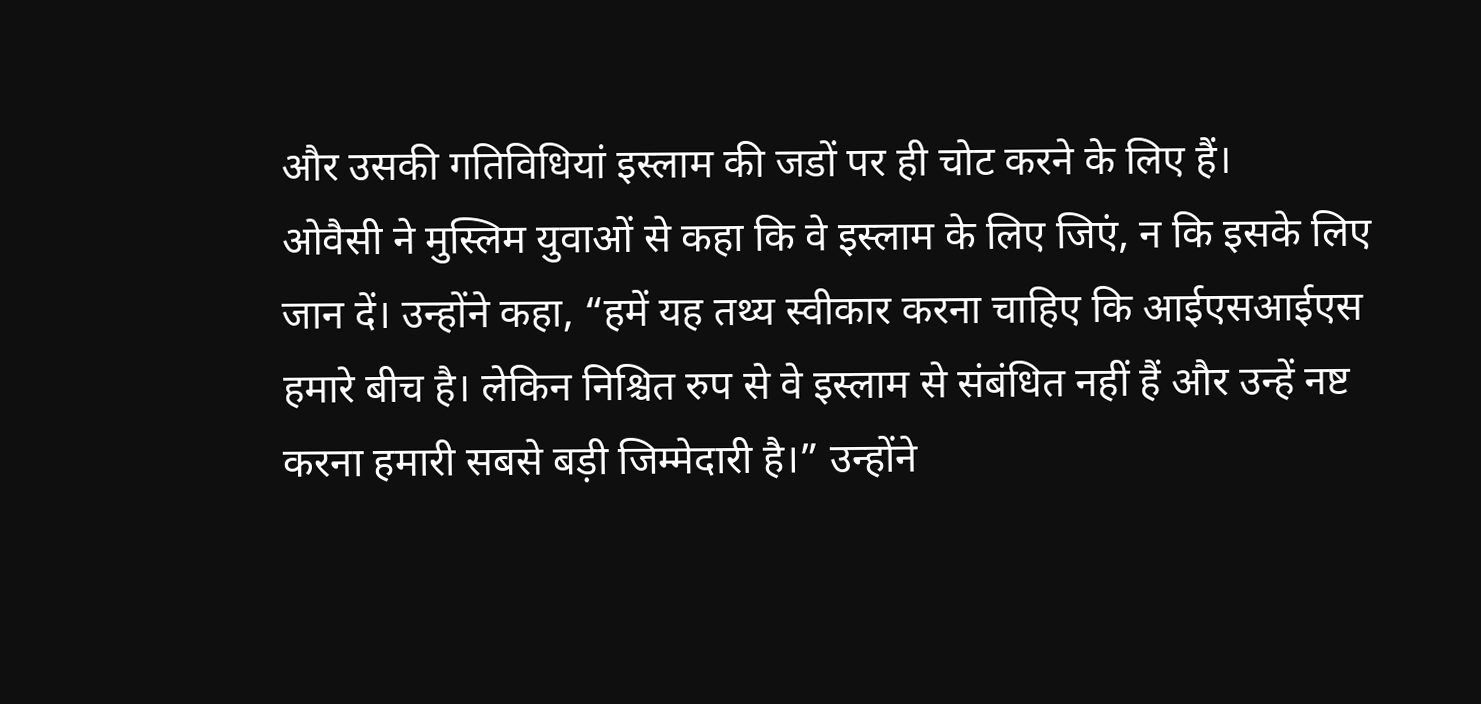और उसकी गतिविधियां इस्लाम की जडों पर ही चोट करने के लिए हैं।
ओवैसी ने मुस्लिम युवाओं से कहा कि वे इस्लाम के लिए जिएं, न कि इसके लिए जान दें। उन्होंने कहा, “हमें यह तथ्य स्वीकार करना चाहिए कि आईएसआईएस हमारे बीच है। लेकिन निश्चित रुप से वे इस्लाम से संबंधित नहीं हैं और उन्हें नष्ट करना हमारी सबसे बड़ी जिम्मेदारी है।” उन्होंने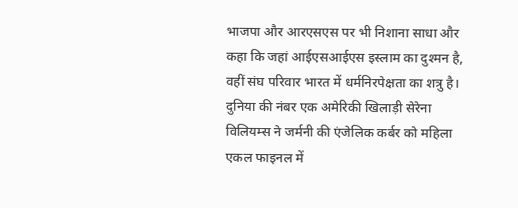भाजपा और आरएसएस पर भी निशाना साधा और कहा कि जहां आईएसआईएस इस्लाम का दुश्मन है, वहीं संघ परिवार भारत में धर्मनिरपेक्षता का शत्रु है।
दुनिया की नंबर एक अमेरिकी खिलाड़ी सेरेना विलियम्स ने जर्मनी की एंजेलिक कर्बर को महिला एकल फाइनल में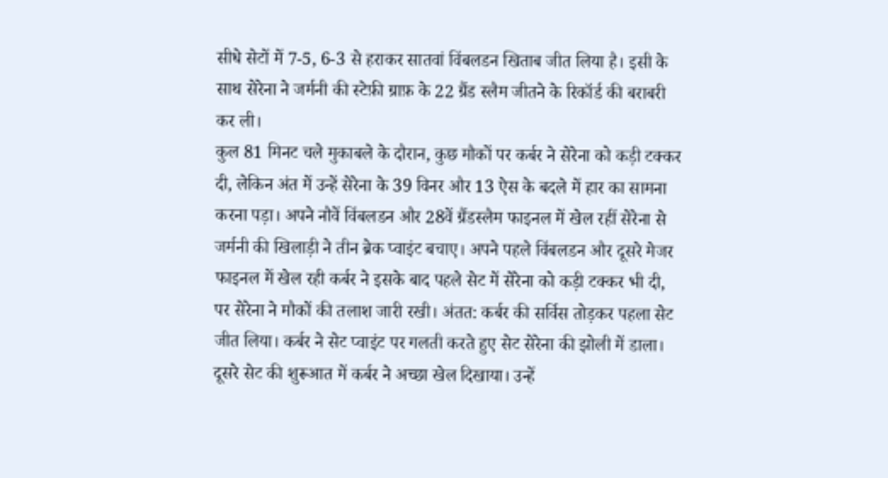सीधे सेटों में 7-5, 6-3 से हराकर सातवां विंबलडन खिताब जीत लिया है। इसी के साथ सेरेना ने जर्मनी की स्टेफ़ी ग्राफ़ के 22 ग्रैंड स्लैम जीतने के रिकॉर्ड की बराबरी कर ली।
कुल 81 मिनट चले मुकाबले के दौरान, कुछ मौकों पर कर्बर ने सेरेना को कड़ी टक्कर दी, लेकिन अंत में उन्हें सेरेना के 39 विनर और 13 ऐस के बदले में हार का सामना करना पड़ा। अपने नौवें विंबलडन और 28वें ग्रैंडस्लैम फाइनल में खेल रहीं सेरेना से जर्मनी की खिलाड़ी ने तीन ब्रेक प्वाइंट बचाए। अपने पहले विंबलडन और दूसरे मेजर फाइनल में खेल रही कर्बर ने इसके बाद पहले सेट में सेरेना को कड़ी टक्कर भी दी, पर सेरेना ने मौकों की तलाश जारी रखी। अंतत: कर्बर की सर्विस तोड़कर पहला सेट जीत लिया। कर्बर ने सेट प्वाइंट पर गलती करते हुए सेट सेरेना की झोली में डाला।
दूसरे सेट की शुरूआत में कर्बर ने अच्छा खेल दिखाया। उन्हें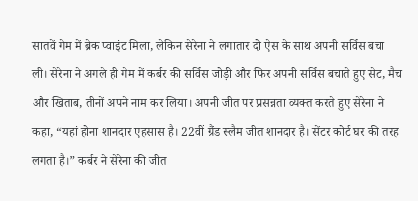सातवें गेम में ब्रेक प्वाइंट मिला, लेकिन सेरेना ने लगातार दो ऐस के साथ अपनी सर्विस बचा ली। सेरेना ने अगले ही गेम में कर्बर की सर्विस जोड़ी और फिर अपनी सर्विस बचाते हुए सेट, मैच और खिताब, तीनों अपने नाम कर लिया। अपनी जीत पर प्रसन्नता व्यक्त करते हुए सेरेना ने कहा, “यहां होना शानदार एहसास है। 22वीं ग्रैंड स्लैम जीत शानदार है। सेंटर कोर्ट घर की तरह लगता है।” कर्बर ने सेरेना की जीत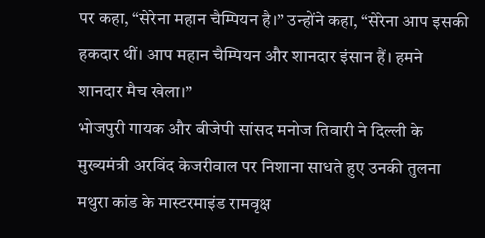पर कहा, “सेरेना महान चैम्पियन है।” उन्होंने कहा, “सेरेना आप इसकी हकदार थीं। आप महान चैम्पियन और शानदार इंसान हैं। हमने शानदार मैच खेला।”
भोजपुरी गायक और बीजेपी सांसद मनोज तिवारी ने दिल्ली के मुख्यमंत्री अरविंद केजरीवाल पर निशाना साधते हुए उनकी तुलना मथुरा कांड के मास्टरमाइंड रामवृक्ष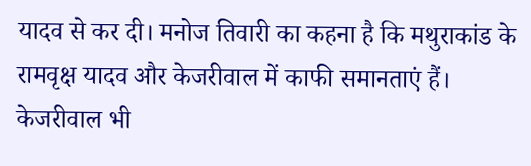यादव से कर दी। मनोज तिवारी का कहना है कि मथुराकांड के रामवृक्ष यादव और केजरीवाल में काफी समानताएं हैं।
केजरीवाल भी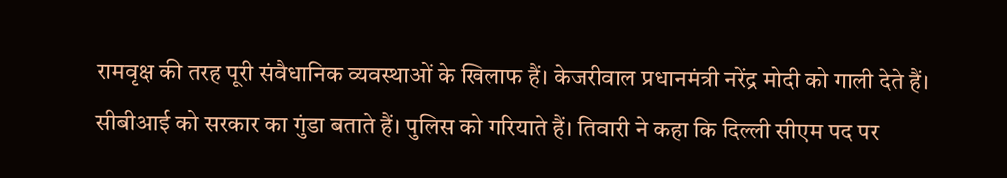रामवृक्ष की तरह पूरी संवैधानिक व्यवस्थाओं के खिलाफ हैं। केजरीवाल प्रधानमंत्री नरेंद्र मोदी को गाली देते हैं। सीबीआई को सरकार का गुंडा बताते हैं। पुलिस को गरियाते हैं। तिवारी ने कहा कि दिल्ली सीएम पद पर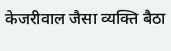केजरीवाल जैसा व्यक्ति बैठा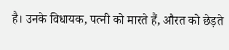है। उनके विधायक, पत्नी को मारते हैं, औरत को छेड़ते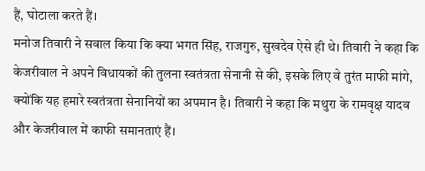हैं, घोटाला करते हैं।
मनोज तिवारी ने सवाल किया कि क्या भगत सिंह, राजगुरु, सुखदेव ऐसे ही थे। तिवारी ने कहा कि केजरीवाल ने अपने विधायकों की तुलना स्वतंत्रता सेनानी से की, इसके लिए वे तुरंत माफी मांगे, क्योंकि यह हमारे स्वतंत्रता सेनानियों का अपमान है। तिवारी ने कहा कि मथुरा के रामवृक्ष यादव और केजरीवाल में काफी समानताएं हैं।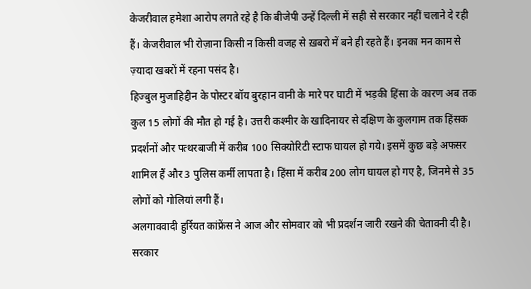केजरीवाल हमेशा आरोप लगते रहे है कि बीजेपी उन्हें दिल्ली में सही से सरकार नहीं चलाने दे रही हैं। केजरीवाल भी रोज़ाना किसी न किसी वजह से ख़बरो में बने ही रहते हैं। इनका मन काम से ज़्यादा खबरों में रहना पसंद है।
हिज्बुल मुजाहिद्दीन के पोस्टर बॉय बुरहान वानी के मारे पर घाटी में भड़की हिंसा के कारण अब तक कुल 15 लोगों की मौत हो गई है। उत्तरी कश्मीर के खादिनायर से दक्षिण के कुलगाम तक हिंसक प्रदर्शनों और पत्थरबाजी में करीब 100 सिक्योरिटी स्टाफ घायल हो गये। इसमें कुछ बड़े अफसर शामिल हैं और 3 पुलिस कर्मी लापता है। हिंसा में करीब 200 लोग घायल हो गए है, जिनमे से 35 लोगों को गोलियां लगी हैं।
अलगाववादी हुर्रियत कांफ्रेंस ने आज और सोमवार को भी प्रदर्शन जारी रखने की चेतावनी दी है। सरकार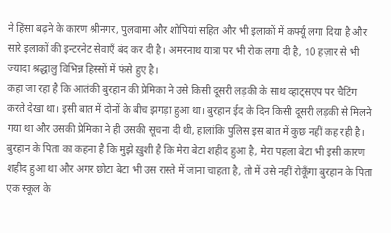ने हिंसा बढ़ने के कारण श्रीनगर, पुलवामा और शोपियां सहित और भी इलाकों में कर्फ्यू लगा दिया है और सारे इलाकों की इन्टरनेट सेवाएँ बंद कर दी है। अमरनाथ यात्रा पर भी रोक लगा दी है, 10 हज़ार से भी ज्यादा श्रद्धालु विभिन्न हिस्सों में फंसे हुए है।
कहा जा रहा है कि आतंकी बुरहान की प्रेमिका ने उसे किसी दूसरी लड़की के साथ व्हाट्सएप पर चैटिंग करते देखा था। इसी बात में दोनों के बीच झगड़ा हुआ था। बुरहान ईद के दिन किसी दूसरी लड़की से मिलने गया था और उसकी प्रेमिका ने ही उसकी सूचना दी थी, हालांकि पुलिस इस बात में कुछ नहीं कह रही है।
बुरहान के पिता का कहना है कि मुझे ख़ुशी है कि मेरा बेटा शहीद हुआ है, मेरा पहला बेटा भी इसी कारण शहीद हुआ था और अगर छोटा बेटा भी उस रास्ते में जाना चाहता है, तो में उसे नहीं रोकूँगा बुरहान के पिता एक स्कूल के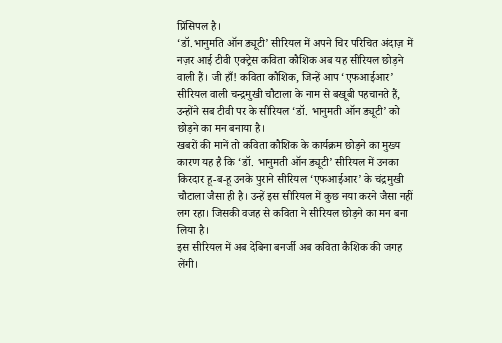प्रिंसिपल है।
‘डॉ.भानुमति ऑन ड्यूटी’ सीरियल में अपने चिर परिचित अंदाज़ में नज़र आई टीवी एक्ट्रेस कविता कौशिक अब यह सीरियल छोड़ने वाली हैं। जी हाँ! कविता कौशिक, जिन्हें आप ‘एफआईआर’ सीरियल वाली चन्द्रमुखी चौटाला के नाम से बखूबी पहचानते हैं, उन्होंने सब टीवी पर के सीरियल ‘डॉ. भानुमती ऑन ड्यूटी’ को छोड़ने का मन बनाया है।
खबरों की मानें तो कविता कौशिक के कार्यक्रम छोड़ने का मुख्य कारण यह है कि ‘डॉ. भानुमती ऑन ड्यूटी’ सीरियल में उनका किरदार हू-ब-हू उनके पुराने सीरियल ‘एफआईआर’ के चंद्रमुखी चौटाला जैसा ही है। उन्हें इस सीरियल में कुछ नया करने जैसा नहीं लग रहा। जिसकी वजह से कविता ने सीरियल छोड़ने का मन बना लिया है।
इस सीरियल में अब देबिना बनर्जी अब कविता कैशिक की जगह लेंगी।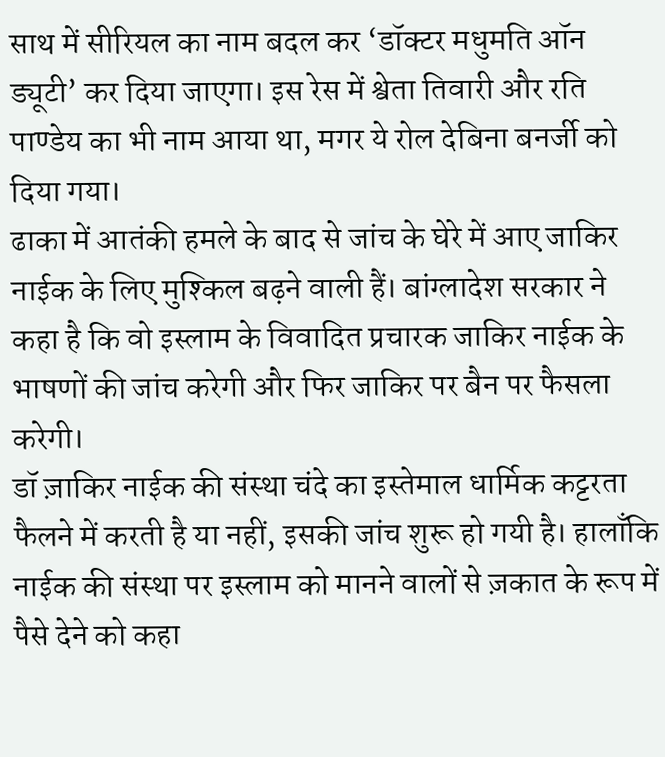साथ में सीरियल का नाम बदल कर ‘डॉक्टर मधुमति ऑन ड्यूटी’ कर दिया जाएगा। इस रेस में श्वेता तिवारी और रति पाण्डेय का भी नाम आया था, मगर ये रोल देबिना बनर्जी को दिया गया।
ढाका में आतंकी हमले के बाद से जांच के घेरे में आए जाकिर नाईक के लिए मुश्किल बढ़ने वाली हैं। बांग्लादेश सरकार ने कहा है कि वो इस्लाम के विवादित प्रचारक जाकिर नाईक के भाषणों की जांच करेगी और फिर जाकिर पर बैन पर फैसला करेगी।
डॉ ज़ाकिर नाईक की संस्था चंदे का इस्तेमाल धार्मिक कट्टरता फैलने में करती है या नहीं, इसकी जांच शुरू हो गयी है। हालाँकि नाईक की संस्था पर इस्लाम को मानने वालों से ज़कात के रूप में पैसे देने को कहा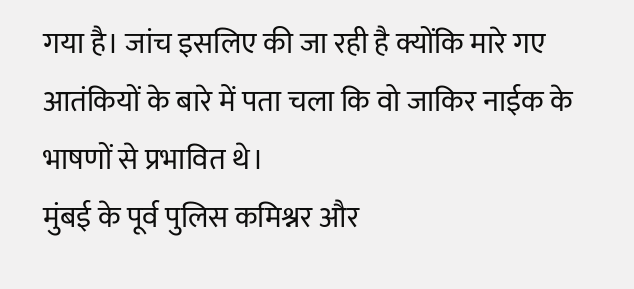गया है। जांच इसलिए की जा रही है क्योंकि मारे गए आतंकियों के बारे में पता चला कि वो जाकिर नाईक के भाषणों से प्रभावित थे।
मुंबई के पूर्व पुलिस कमिश्नर और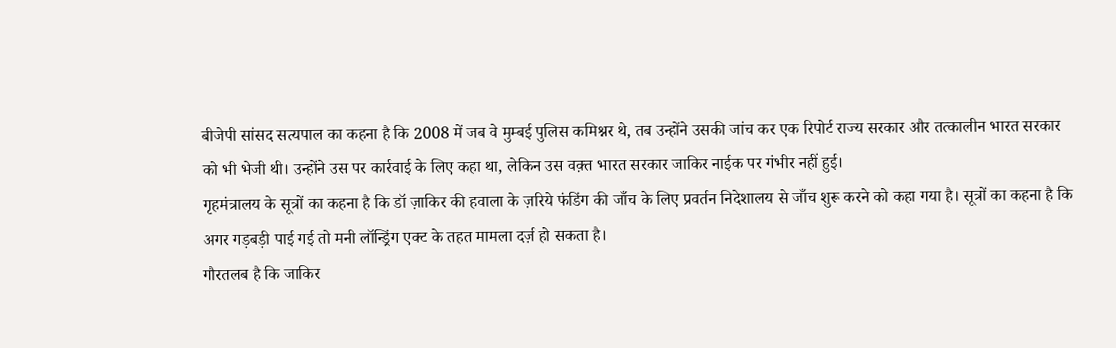बीजेपी सांसद सत्यपाल का कहना है कि 2008 में जब वे मुम्बई पुलिस कमिश्नर थे, तब उन्होंने उसकी जांच कर एक रिपोर्ट राज्य सरकार और तत्कालीन भारत सरकार को भी भेजी थी। उन्होंने उस पर कार्रवाई के लिए कहा था, लेकिन उस वक़्त भारत सरकार जाकिर नाईक पर गंभीर नहीं हुई।
गृहमंत्रालय के सूत्रों का कहना है कि डॉ ज़ाकिर की हवाला के ज़रिये फंडिंग की जाँच के लिए प्रवर्तन निदेशालय से जाँच शुरू करने को कहा गया है। सूत्रों का कहना है कि अगर गड़बड़ी पाई गई तो मनी लॉन्ड्रिंग एक्ट के तहत मामला दर्ज़ हो सकता है।
गौरतलब है कि जाकिर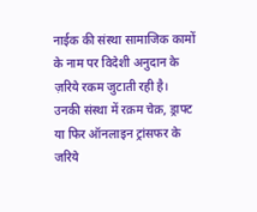नाईक की संस्था सामाजिक कामों के नाम पर विदेशी अनुदान के ज़रिये रकम जुटाती रही है। उनकी संस्था में रक़म चेक़, ड्राफ्ट या फिर ऑनलाइन ट्रांसफर के जरिये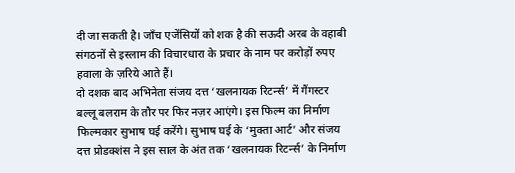दी जा सकती है। जाँच एजेंसियों को शक है की सऊदी अरब के वहाबी संगठनों से इस्लाम की विचारधारा के प्रचार के नाम पर करोड़ों रुपए हवाला के ज़रिये आते हैं।
दो दशक बाद अभिनेता संजय दत्त ‘खलनायक रिटर्न्स’ में गैंगस्टर बल्लू बलराम के तौर पर फिर नज़र आएंगे। इस फिल्म का निर्माण फिल्मकार सुभाष घई करेंगे। सुभाष घई के ‘मुक्ता आर्ट’ और संजय दत्त प्रोडक्शंस ने इस साल के अंत तक ‘खलनायक रिटर्न्स’ के निर्माण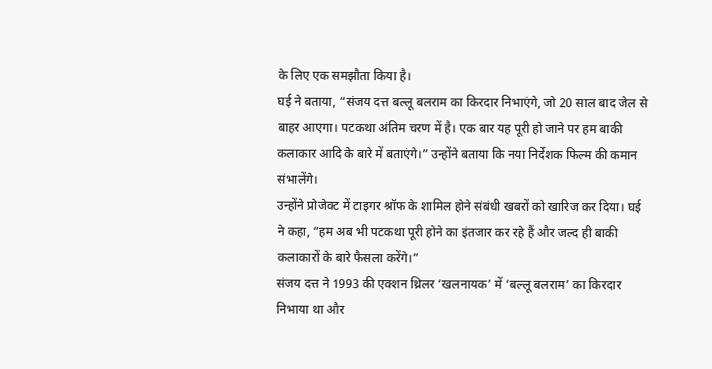के लिए एक समझौता किया है।
घई ने बताया, “संजय दत्त बल्लू बलराम का किरदार निभाएंगे, जो 20 साल बाद जेल से बाहर आएगा। पटकथा अंतिम चरण में है। एक बार यह पूरी हो जाने पर हम बाकी कलाकार आदि के बारे में बताएंगे।” उन्होंने बताया कि नया निर्देशक फिल्म की कमान संभालेंगे।
उन्होंने प्रोजेक्ट में टाइगर श्रॉफ के शामिल होने संबंधी खबरों को खारिज कर दिया। घई ने कहा, “हम अब भी पटकथा पूरी होने का इंतजार कर रहे हैं और जल्द ही बाकी कलाकारों के बारे फैसला करेंगे।”
संजय दत्त ने 1993 की एक्शन थ्रिलर ‘खलनायक’ में ‘बल्लू बलराम’ का किरदार निभाया था और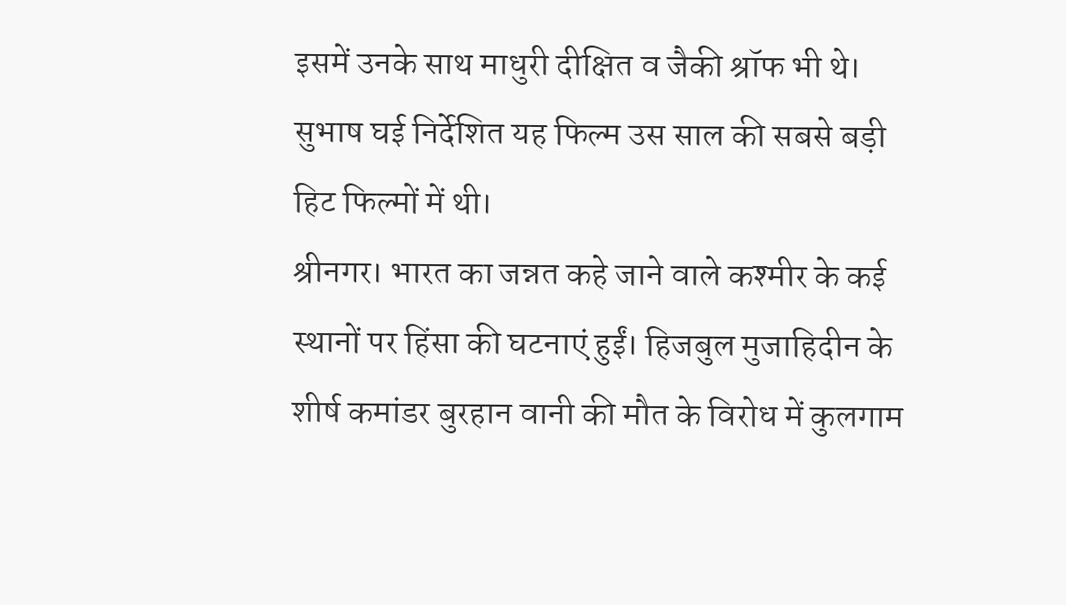इसमें उनके साथ माधुरी दीक्षित व जैकी श्रॉफ भी थे। सुभाष घई निर्देशित यह फिल्म उस साल की सबसे बड़ी हिट फिल्मों में थी।
श्रीनगर। भारत का जन्नत कहे जाने वाले कश्मीर के कई स्थानों पर हिंसा की घटनाएं हुईं। हिजबुल मुजाहिदीन के शीर्ष कमांडर बुरहान वानी की मौत के विरोध में कुलगाम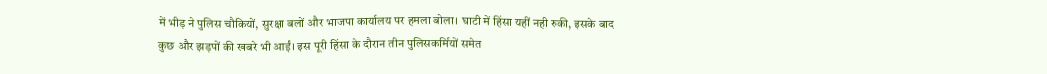में भीड़ ने पुलिस चौकियों, सुरक्षा बलों और भाजपा कार्यालय पर हमला बोला। घाटी में हिंसा यहीं नही रुकी, इसके बाद कुछ और झड़पों की खबरे भी आईं। इस पूरी हिंसा के दौरान तीन पुलिसकर्मियों समेत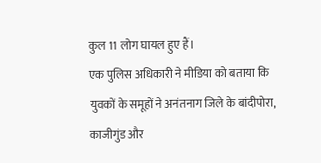कुल 11 लोग घायल हुए हैं।
एक पुलिस अधिकारी ने मीडिया को बताया कि युवकों के समूहों ने अनंतनाग जिले के बांदीपोरा, काजीगुंड और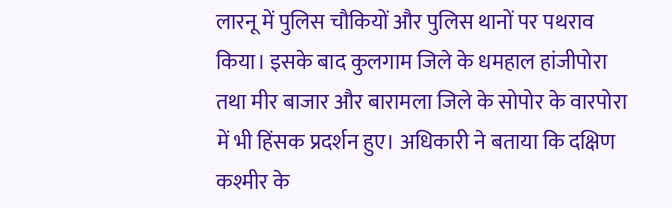लारनू में पुलिस चौकियों और पुलिस थानों पर पथराव किया। इसके बाद कुलगाम जिले के धमहाल हांजीपोरा तथा मीर बाजार और बारामला जिले के सोपोर के वारपोरा में भी हिंसक प्रदर्शन हुए। अधिकारी ने बताया कि दक्षिण कश्मीर के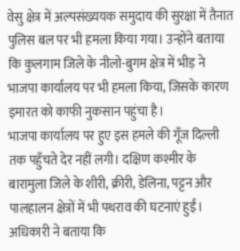वेसु क्षेत्र में अल्पसंख्ययक समुदाय की सुरक्षा में तैनात पुलिस बल पर भी हमला किया गया। उन्होंने बताया कि कुलगाम जिले के नीलो-बुगम क्षेत्र में भीड़ ने भाजपा कार्यालय पर भी हमला किया, जिसके कारण इमारत को काफी नुकसान पहुंचा है।
भाजपा कार्यालय पर हुए इस हमले की गूँज दिल्ली तक पहुँचते देर नहीं लगी। दक्षिण कश्मीर के बारामुला जिले के शीरी, क्रीरी, डेलिना, पट्टन और पालहालन क्षेत्रों में भी पथराव की घटनाएं हुईं। अधिकारी ने बताया कि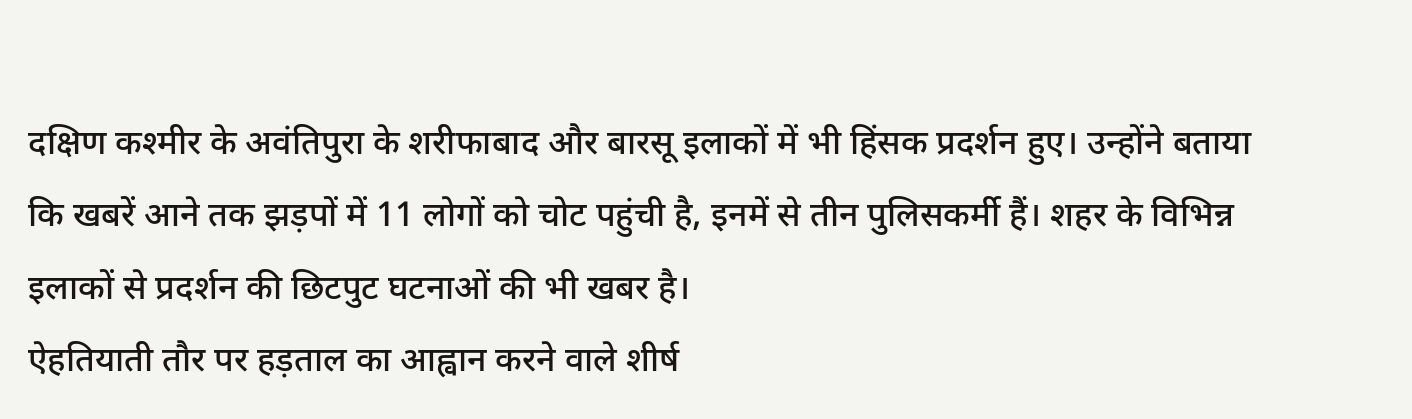दक्षिण कश्मीर के अवंतिपुरा के शरीफाबाद और बारसू इलाकों में भी हिंसक प्रदर्शन हुए। उन्होंने बताया कि खबरें आने तक झड़पों में 11 लोगों को चोट पहुंची है, इनमें से तीन पुलिसकर्मी हैं। शहर के विभिन्न इलाकों से प्रदर्शन की छिटपुट घटनाओं की भी खबर है।
ऐहतियाती तौर पर हड़ताल का आह्वान करने वाले शीर्ष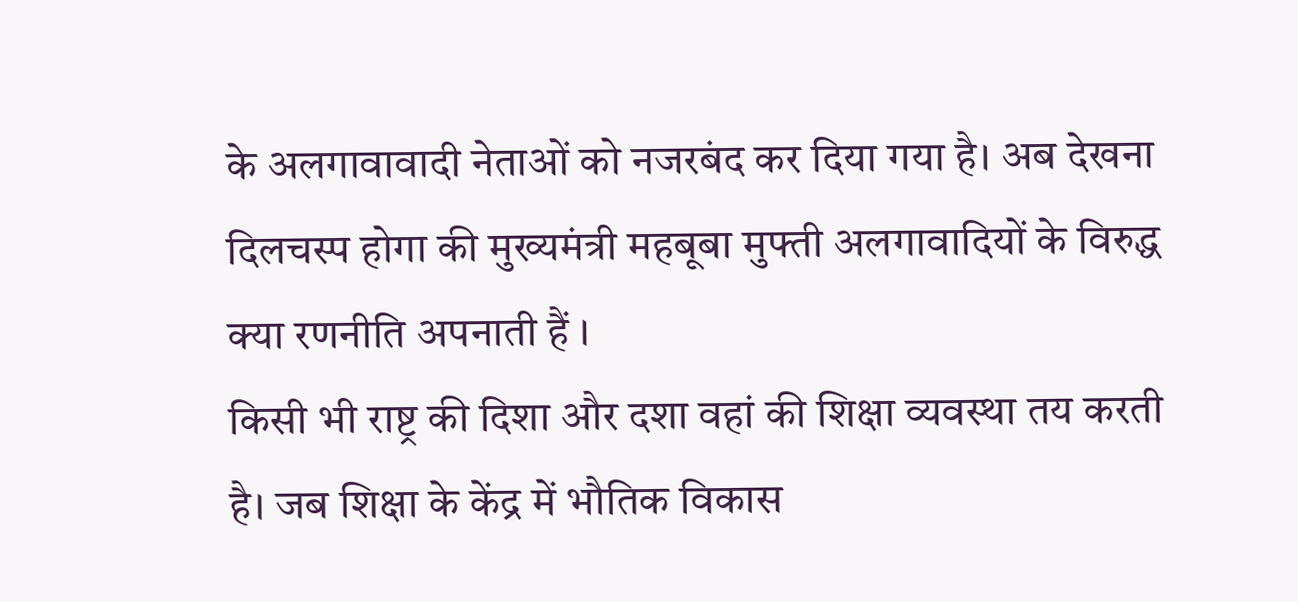के अलगावावादी नेताओं को नजरबंद कर दिया गया है। अब देखना दिलचस्प होगा की मुख्यमंत्री महबूबा मुफ्ती अलगावादियों के विरुद्ध क्या रणनीति अपनाती हैं ।
किसी भी राष्ट्र की दिशा और दशा वहां की शिक्षा व्यवस्था तय करती है। जब शिक्षा के केंद्र में भौतिक विकास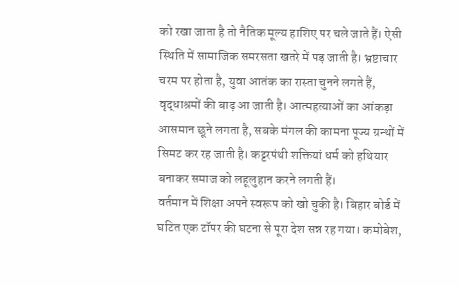को रखा जाता है तो नैतिक मूल्य हाशिए पर चले जाते हैं। ऐसी स्थिति में सामाजिक समरसता खतरे में पड़ जाती है। भ्रष्टाचार चरम पर होता है, युवा आतंक का रास्ता चुनने लगते हैं, वृद्धाश्रमों की बाढ़ आ जाती है। आत्महत्याओं का आंकड़ा आसमान छूने लगता है, सबके मंगल की कामना पूज्य ग्रन्थों में सिमट कर रह जाती है। कट्टरपंथी शक्तियां धर्म को हथियार बनाकर समाज को लहूलुहान करने लगती हैं।
वर्तमान में शिक्षा अपने स्वरूप को खो चुकी है। बिहार बोर्ड में घटित एक टॉपर की घटना से पूरा देश सन्न रह गया। कमोबेश,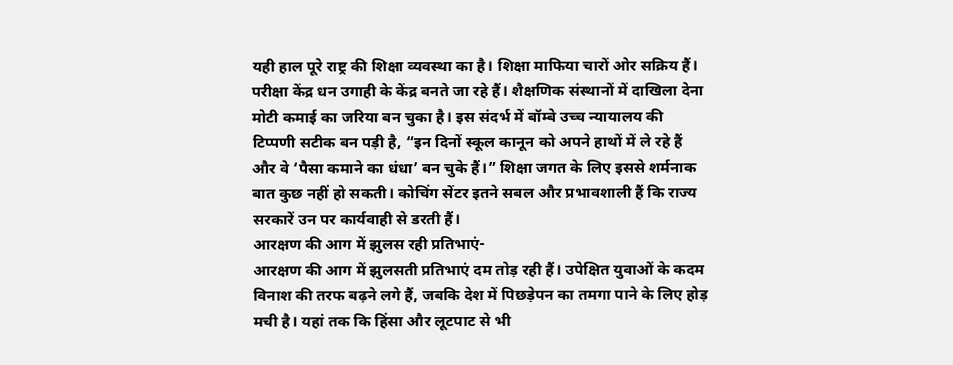यही हाल पूरे राष्ट्र की शिक्षा व्यवस्था का है। शिक्षा माफिया चारों ओर सक्रिय हैं। परीक्षा केंद्र धन उगाही के केंद्र बनते जा रहे हैं। शैक्षणिक संस्थानों में दाखिला देना मोटी कमाई का जरिया बन चुका है। इस संदर्भ में बॉम्बे उच्च न्यायालय की टिप्पणी सटीक बन पड़ी है, “इन दिनों स्कूल कानून को अपने हाथों में ले रहे हैं और वे ‘पैसा कमाने का धंधा’ बन चुके हैं।” शिक्षा जगत के लिए इससे शर्मनाक बात कुछ नहीं हो सकती। कोचिंग सेंटर इतने सबल और प्रभावशाली हैं कि राज्य सरकारें उन पर कार्यवाही से डरती हैं।
आरक्षण की आग में झुलस रही प्रतिभाएं-
आरक्षण की आग में झुलसती प्रतिभाएं दम तोड़ रही हैं। उपेक्षित युवाओं के कदम विनाश की तरफ बढ़ने लगे हैं, जबकि देश में पिछड़ेपन का तमगा पाने के लिए होड़ मची है। यहां तक कि हिंसा और लूटपाट से भी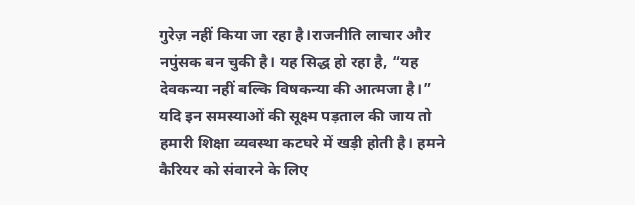गुरेज़ नहीं किया जा रहा है।राजनीति लाचार और नपुंसक बन चुकी है। यह सिद्ध हो रहा है, “यह देवकन्या नहीं बल्कि विषकन्या की आत्मजा है।”
यदि इन समस्याओं की सूक्ष्म पड़ताल की जाय तो हमारी शिक्षा व्यवस्था कटघरे में खड़ी होती है। हमने कैरियर को संवारने के लिए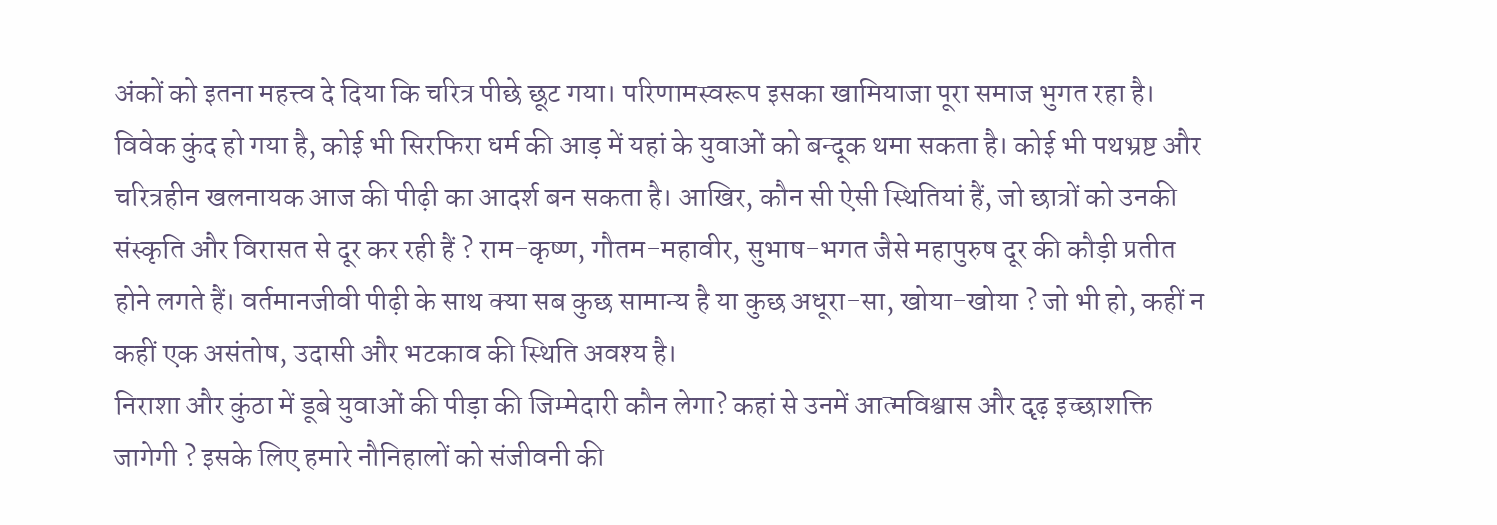अंकों को इतना महत्त्व दे दिया कि चरित्र पीछे छूट गया। परिणामस्वरूप इसका खामियाजा पूरा समाज भुगत रहा है। विवेक कुंद हो गया है, कोई भी सिरफिरा धर्म की आड़ में यहां के युवाओं को बन्दूक थमा सकता है। कोई भी पथभ्रष्ट और चरित्रहीन खलनायक आज की पीढ़ी का आदर्श बन सकता है। आखिर, कौन सी ऐसी स्थितियां हैं, जो छात्रों को उनकी संस्कृति और विरासत से दूर कर रही हैं ? राम-कृष्ण, गौतम-महावीर, सुभाष-भगत जैसे महापुरुष दूर की कौड़ी प्रतीत होने लगते हैं। वर्तमानजीवी पीढ़ी के साथ क्या सब कुछ सामान्य है या कुछ अधूरा-सा, खोया-खोया ? जो भी हो, कहीं न कहीं एक असंतोष, उदासी और भटकाव की स्थिति अवश्य है।
निराशा और कुंठा में डूबे युवाओं की पीड़ा की जिम्मेदारी कौन लेगा? कहां से उनमें आत्मविश्वास और दृढ़ इच्छाशक्ति जागेगी ? इसके लिए हमारे नौनिहालों को संजीवनी की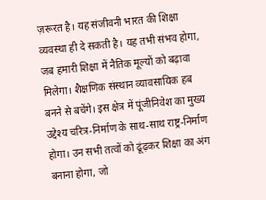ज़रूरत है। यह संजीवनी भारत की शिक्षा व्यवस्था ही दे सकती है। यह तभी संभव होगा, जब हमारी शिक्षा में नैतिक मूल्यों को बढ़ावा मिलेगा। शैक्षणिक संस्थान व्यावसायिक हब बनने से बचेंगे। इस क्षेत्र में पूंजीनिवेश का मुख्य उद्देश्य चरित्र-निर्माण के साथ-साथ राष्ट्र-निर्माण होगा। उन सभी तत्वों को ढूंढ़कर शिक्षा का अंग बनाना होगा, जो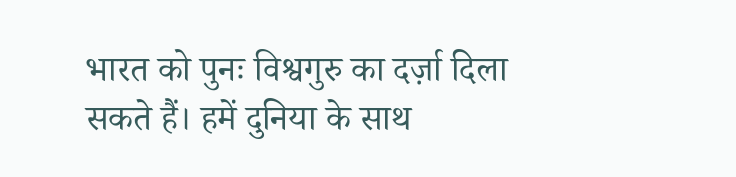भारत को पुनः विश्वगुरु का दर्ज़ा दिला सकते हैं। हमें दुनिया के साथ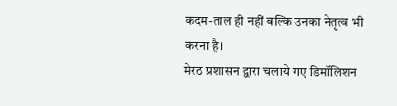कदम-ताल ही नहीं बल्कि उनका नेतृत्व भी करना है।
मेरठ प्रशासन द्वारा चलाये गए डिमॉलिशन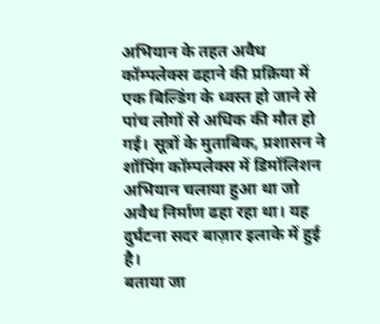अभियान के तहत अवैध कॉम्पलेक्स ढहाने की प्रक्रिया में एक बिल्डिंग के ध्वस्त हो जाने से पांच लोगों से अधिक की मौत हो गई। सूत्रों के मुताबिक, प्रशासन ने शॉपिंग कॉम्पलेक्स में डिमॉलिशन अभियान चलाया हुआ था जो अवैध निर्माण ढहा रहा था। यह दुर्घटना सदर बाज़ार इलाके में हुई है।
बताया जा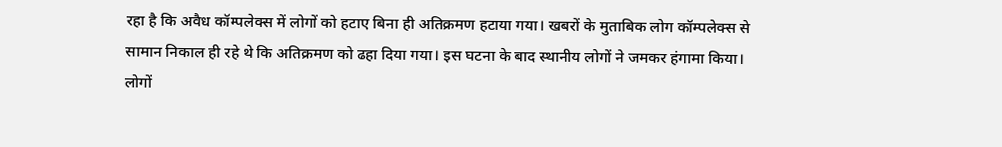रहा है कि अवैध कॉम्पलेक्स में लोगों को हटाए बिना ही अतिक्रमण हटाया गया। खबरों के मुताबिक लोग कॉम्पलेक्स से सामान निकाल ही रहे थे कि अतिक्रमण को ढहा दिया गया। इस घटना के बाद स्थानीय लोगों ने जमकर हंगामा किया।
लोगों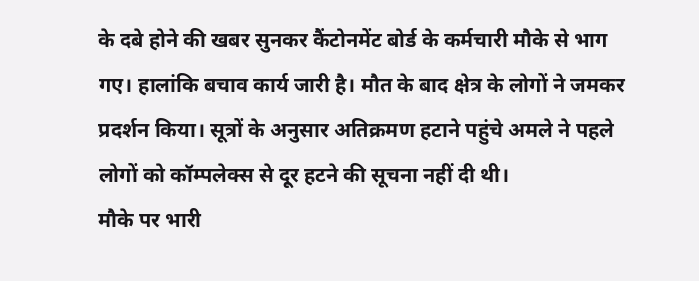के दबे होने की खबर सुनकर कैंटोनमेंट बोर्ड के कर्मचारी मौके से भाग गए। हालांकि बचाव कार्य जारी है। मौत के बाद क्षेत्र के लोगों ने जमकर प्रदर्शन किया। सूत्रों के अनुसार अतिक्रमण हटाने पहुंचे अमले ने पहले लोगों को कॉम्पलेक्स से दूर हटने की सूचना नहीं दी थी।
मौके पर भारी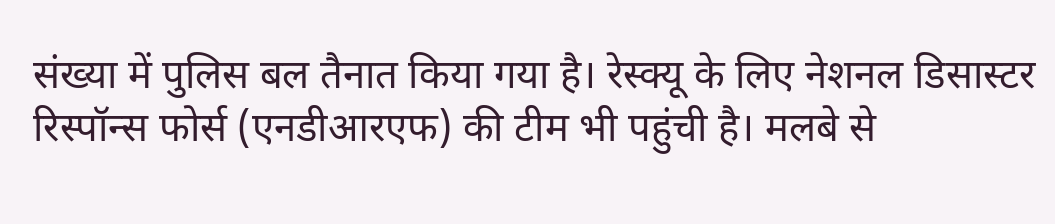संख्या में पुलिस बल तैनात किया गया है। रेस्क्यू के लिए नेशनल डिसास्टर रिस्पॉन्स फोर्स (एनडीआरएफ) की टीम भी पहुंची है। मलबे से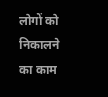लोगों को निकालने का काम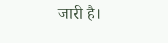जारी है।